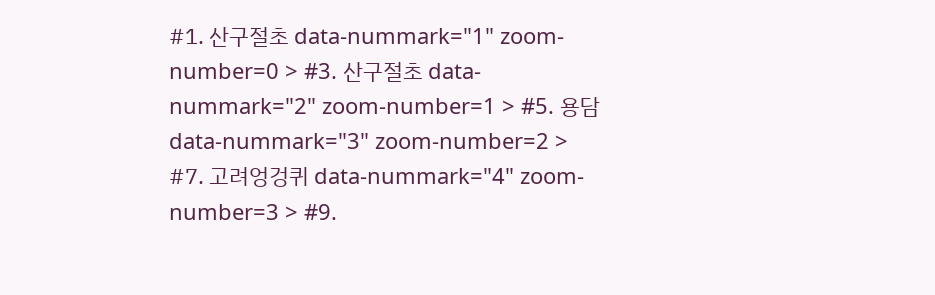#1. 산구절초 data-nummark="1" zoom-number=0 > #3. 산구절초 data-nummark="2" zoom-number=1 > #5. 용담 data-nummark="3" zoom-number=2 > #7. 고려엉겅퀴 data-nummark="4" zoom-number=3 > #9.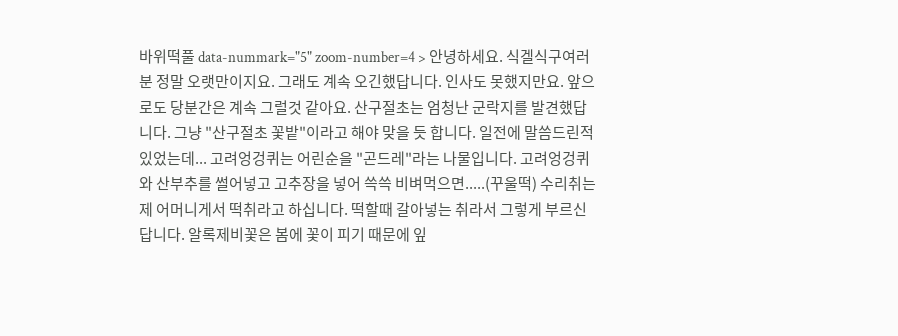바위떡풀 data-nummark="5" zoom-number=4 > 안녕하세요. 식겔식구여러분 정말 오랫만이지요. 그래도 계속 오긴했답니다. 인사도 못했지만요. 앞으로도 당분간은 계속 그럴것 같아요. 산구절초는 엄청난 군락지를 발견했답니다. 그냥 "산구절초 꽃밭"이라고 해야 맞을 듯 합니다. 일전에 말씀드린적 있었는데... 고려엉겅퀴는 어린순을 "곤드레"라는 나물입니다. 고려엉겅퀴와 산부추를 썰어넣고 고추장을 넣어 쓱쓱 비벼먹으면.....(꾸울떡) 수리취는 제 어머니게서 떡취라고 하십니다. 떡할때 갈아넣는 취라서 그렇게 부르신답니다. 알록제비꽃은 봄에 꽃이 피기 때문에 잎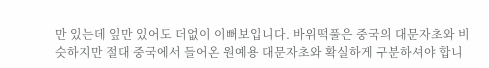만 있는데 잎만 있어도 더없이 이뻐보입니다. 바위떡풀은 중국의 대문자초와 비슷하지만 절대 중국에서 들어온 원예용 대문자초와 확실하게 구분하셔야 합니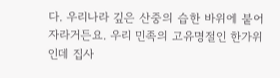다. 우리나라 깊은 산중의 습한 바위에 붙어 자라거든요. 우리 민족의 고유명절인 한가위인데 집사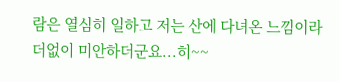람은 열심히 일하고 저는 산에 다녀온 느낌이라 더없이 미안하더군요...히~~